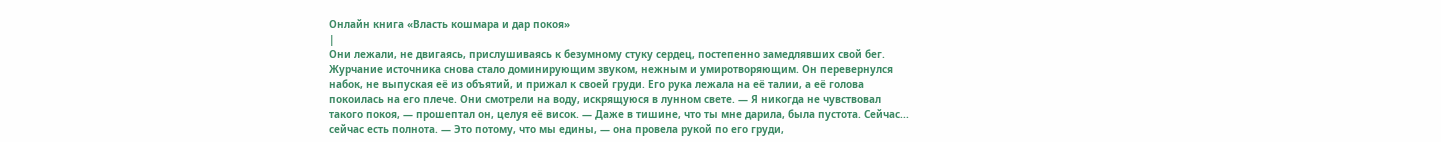Онлайн книга «Власть кошмара и дар покоя»
|
Они лежали, не двигаясь, прислушиваясь к безумному стуку сердец, постепенно замедлявших свой бег. Журчание источника снова стало доминирующим звуком, нежным и умиротворяющим. Он перевернулся набок, не выпуская её из объятий, и прижал к своей груди. Его рука лежала на её талии, а её голова покоилась на его плече. Они смотрели на воду, искрящуюся в лунном свете. — Я никогда не чувствовал такого покоя, — прошептал он, целуя её висок. — Даже в тишине, что ты мне дарила, была пустота. Сейчас... сейчас есть полнота. — Это потому, что мы едины, — она провела рукой по его груди,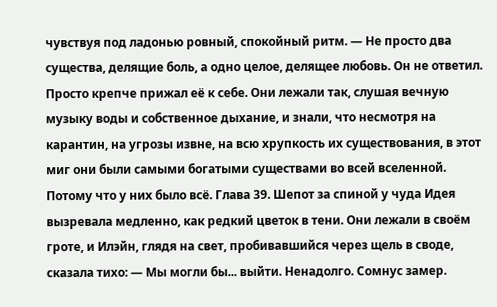чувствуя под ладонью ровный, спокойный ритм. — Не просто два существа, делящие боль, а одно целое, делящее любовь. Он не ответил. Просто крепче прижал её к себе. Они лежали так, слушая вечную музыку воды и собственное дыхание, и знали, что несмотря на карантин, на угрозы извне, на всю хрупкость их существования, в этот миг они были самыми богатыми существами во всей вселенной. Потому что у них было всё. Глава 39. Шепот за спиной у чуда Идея вызревала медленно, как редкий цветок в тени. Они лежали в своём гроте, и Илэйн, глядя на свет, пробивавшийся через щель в своде, сказала тихо: — Мы могли бы... выйти. Ненадолго. Сомнус замер.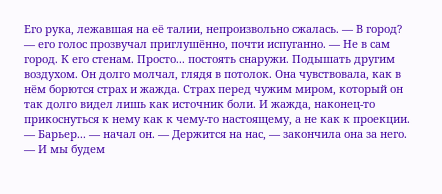Его рука, лежавшая на её талии, непроизвольно сжалась. — В город? — его голос прозвучал приглушённо, почти испуганно. — Не в сам город. К его стенам. Просто... постоять снаружи. Подышать другим воздухом. Он долго молчал, глядя в потолок. Она чувствовала, как в нём борются страх и жажда. Страх перед чужим миром, который он так долго видел лишь как источник боли. И жажда, наконец-то прикоснуться к нему как к чему-то настоящему, а не как к проекции. — Барьер... — начал он. — Держится на нас, — закончила она за него. — И мы будем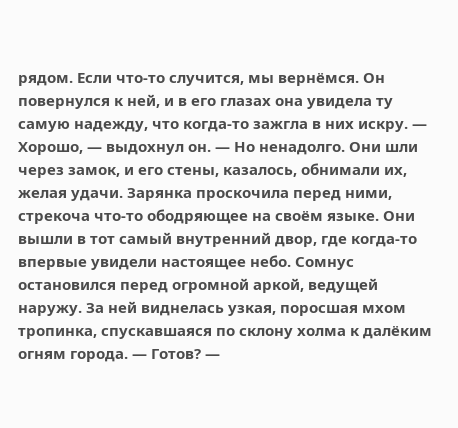рядом. Если что-то случится, мы вернёмся. Он повернулся к ней, и в его глазах она увидела ту самую надежду, что когда-то зажгла в них искру. — Хорошо, — выдохнул он. — Но ненадолго. Они шли через замок, и его стены, казалось, обнимали их, желая удачи. Зарянка проскочила перед ними, стрекоча что-то ободряющее на своём языке. Они вышли в тот самый внутренний двор, где когда-то впервые увидели настоящее небо. Сомнус остановился перед огромной аркой, ведущей наружу. За ней виднелась узкая, поросшая мхом тропинка, спускавшаяся по склону холма к далёким огням города. — Готов? —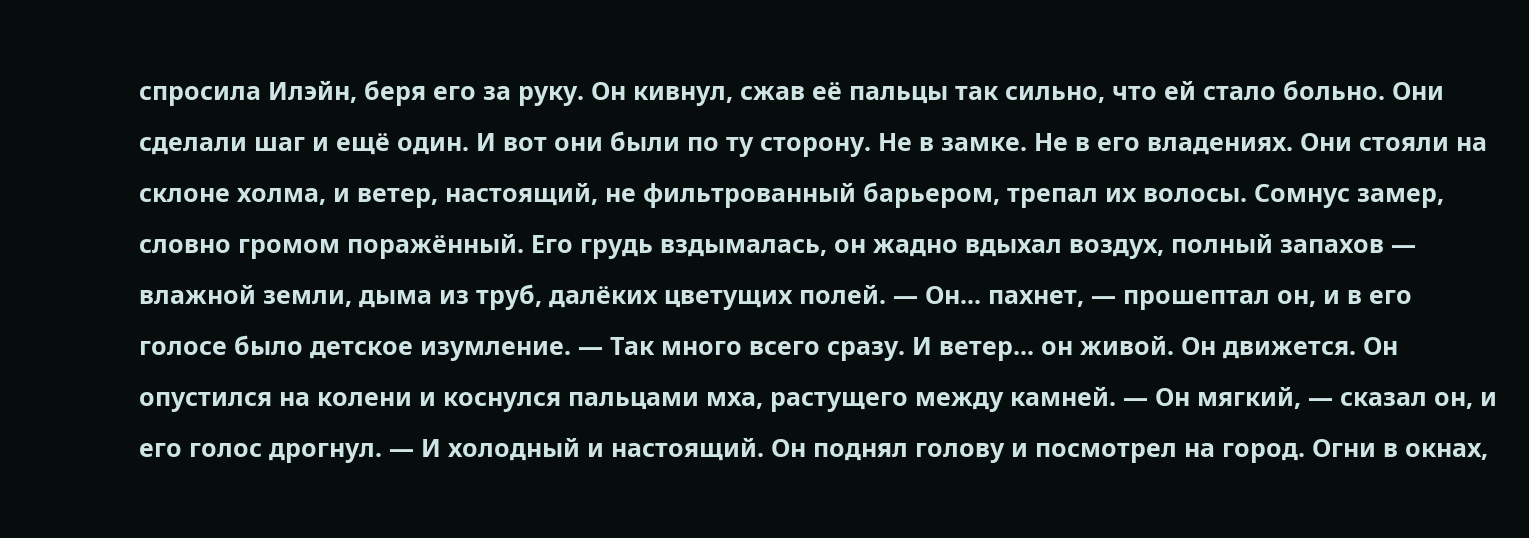спросила Илэйн, беря его за руку. Он кивнул, сжав её пальцы так сильно, что ей стало больно. Они сделали шаг и ещё один. И вот они были по ту сторону. Не в замке. Не в его владениях. Они стояли на склоне холма, и ветер, настоящий, не фильтрованный барьером, трепал их волосы. Сомнус замер, словно громом поражённый. Его грудь вздымалась, он жадно вдыхал воздух, полный запахов — влажной земли, дыма из труб, далёких цветущих полей. — Он... пахнет, — прошептал он, и в его голосе было детское изумление. — Так много всего сразу. И ветер... он живой. Он движется. Он опустился на колени и коснулся пальцами мха, растущего между камней. — Он мягкий, — сказал он, и его голос дрогнул. — И холодный и настоящий. Он поднял голову и посмотрел на город. Огни в окнах,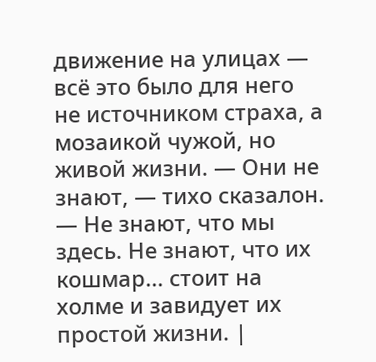движение на улицах — всё это было для него не источником страха, а мозаикой чужой, но живой жизни. — Они не знают, — тихо сказалон. — Не знают, что мы здесь. Не знают, что их кошмар... стоит на холме и завидует их простой жизни. |